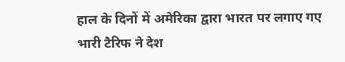हाल के दिनों में अमेरिका द्वारा भारत पर लगाए गए भारी टैरिफ ने देश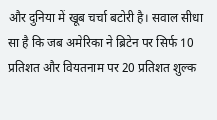और दुनिया में खूब चर्चा बटोरी है। सवाल सीधा सा है कि जब अमेरिका ने ब्रिटेन पर सिर्फ 10 प्रतिशत और वियतनाम पर 20 प्रतिशत शुल्क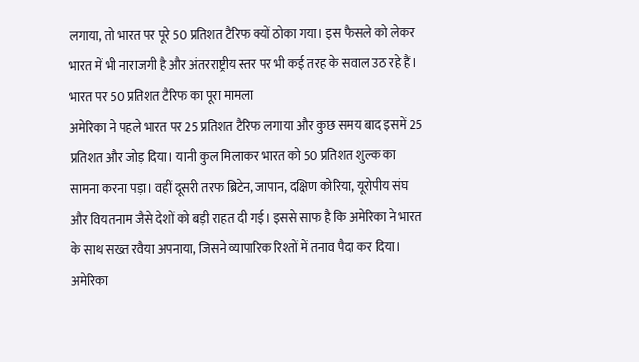लगाया, तो भारत पर पूरे 50 प्रतिशत टैरिफ क्यों ठोका गया। इस फैसले को लेकर भारत में भी नाराजगी है और अंतरराष्ट्रीय स्तर पर भी कई तरह के सवाल उठ रहे हैं।
भारत पर 50 प्रतिशत टैरिफ का पूरा मामला
अमेरिका ने पहले भारत पर 25 प्रतिशत टैरिफ लगाया और कुछ समय बाद इसमें 25 प्रतिशत और जोड़ दिया। यानी कुल मिलाकर भारत को 50 प्रतिशत शुल्क का सामना करना पड़ा। वहीं दूसरी तरफ ब्रिटेन, जापान, दक्षिण कोरिया, यूरोपीय संघ और वियतनाम जैसे देशों को बड़ी राहत दी गई। इससे साफ है कि अमेरिका ने भारत के साथ सख्त रवैया अपनाया, जिसने व्यापारिक रिश्तों में तनाव पैदा कर दिया।
अमेरिका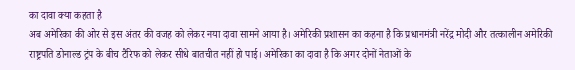का दावा क्या कहता है
अब अमेरिका की ओर से इस अंतर की वजह को लेकर नया दावा सामने आया है। अमेरिकी प्रशासन का कहना है कि प्रधानमंत्री नरेंद्र मोदी और तत्कालीन अमेरिकी राष्ट्रपति डोनाल्ड ट्रंप के बीच टैरिफ को लेकर सीधे बातचीत नहीं हो पाई। अमेरिका का दावा है कि अगर दोनों नेताओं के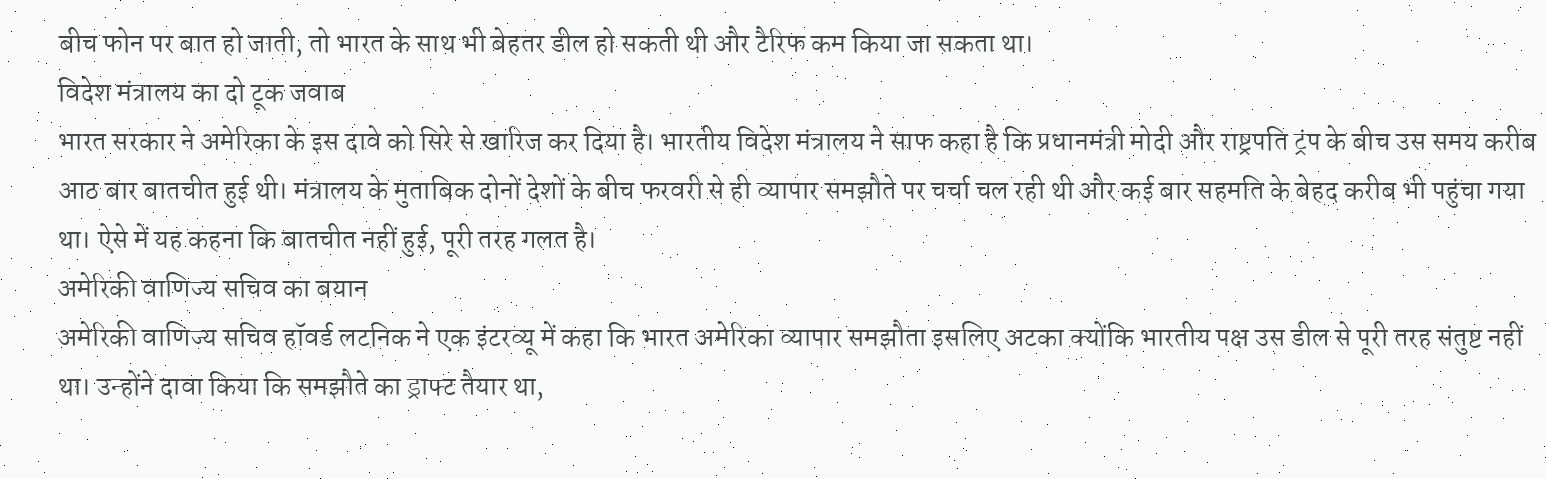बीच फोन पर बात हो जाती, तो भारत के साथ भी बेहतर डील हो सकती थी और टैरिफ कम किया जा सकता था।
विदेश मंत्रालय का दो टूक जवाब
भारत सरकार ने अमेरिका के इस दावे को सिरे से खारिज कर दिया है। भारतीय विदेश मंत्रालय ने साफ कहा है कि प्रधानमंत्री मोदी और राष्ट्रपति ट्रंप के बीच उस समय करीब आठ बार बातचीत हुई थी। मंत्रालय के मुताबिक दोनों देशों के बीच फरवरी से ही व्यापार समझौते पर चर्चा चल रही थी और कई बार सहमति के बेहद करीब भी पहुंचा गया था। ऐसे में यह कहना कि बातचीत नहीं हुई, पूरी तरह गलत है।
अमेरिकी वाणिज्य सचिव का बयान
अमेरिकी वाणिज्य सचिव हॉवर्ड लटनिक ने एक इंटरव्यू में कहा कि भारत अमेरिका व्यापार समझौता इसलिए अटका क्योंकि भारतीय पक्ष उस डील से पूरी तरह संतुष्ट नहीं था। उन्होंने दावा किया कि समझौते का ड्राफ्ट तैयार था,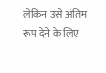लेकिन उसे अंतिम रूप देने के लिए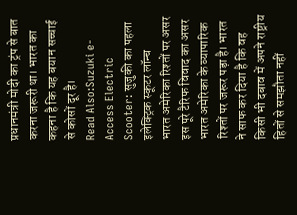प्रधानमंत्री मोदी का ट्रंप से बात करना जरूरी था। भारत का कहना है कि यह बयान सच्चाई से कोसों दूर है।
Read Also:Suzuki e-Access Electric Scooter: सुजुकी का पहला इलेक्ट्रिक स्कूटर लॉन्च
भारत अमेरिका रिश्तों पर असर
इस पूरे टैरिफ विवाद का असर भारत अमेरिका के व्यापारिक रिश्तों पर जरूर पड़ा है। भारत ने साफ कर दिया है कि वह किसी भी दबाव में अपने राष्ट्रीय हितों से समझौता नहीं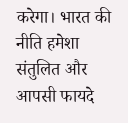करेगा। भारत की नीति हमेशा संतुलित और आपसी फायदे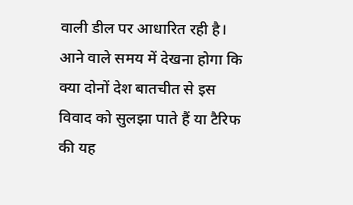वाली डील पर आधारित रही है। आने वाले समय में देखना होगा कि क्या दोनों देश बातचीत से इस विवाद को सुलझा पाते हैं या टैरिफ की यह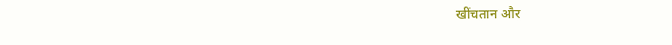खींचतान और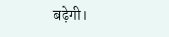बढ़ेगी।